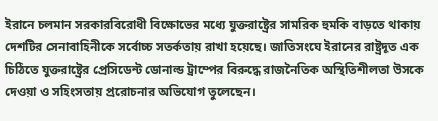ইরানে চলমান সরকারবিরোধী বিক্ষোভের মধ্যে যুক্তরাষ্ট্রের সামরিক হুমকি বাড়তে থাকায় দেশটির সেনাবাহিনীকে সর্বোচ্চ সতর্কতায় রাখা হয়েছে। জাতিসংঘে ইরানের রাষ্ট্রদূত এক চিঠিতে যুক্তরাষ্ট্রের প্রেসিডেন্ট ডোনাল্ড ট্রাম্পের বিরুদ্ধে রাজনৈতিক অস্থিতিশীলতা উসকে দেওয়া ও সহিংসতায় প্ররোচনার অভিযোগ তুলেছেন।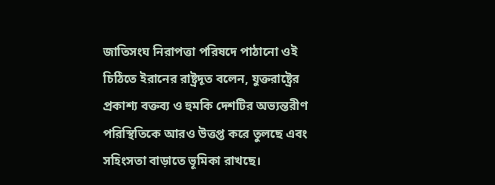জাতিসংঘ নিরাপত্তা পরিষদে পাঠানো ওই চিঠিতে ইরানের রাষ্ট্রদূত বলেন, যুক্তরাষ্ট্রের প্রকাশ্য বক্তব্য ও হুমকি দেশটির অভ্যন্তরীণ পরিস্থিতিকে আরও উত্তপ্ত করে তুলছে এবং সহিংসতা বাড়াতে ভূমিকা রাখছে।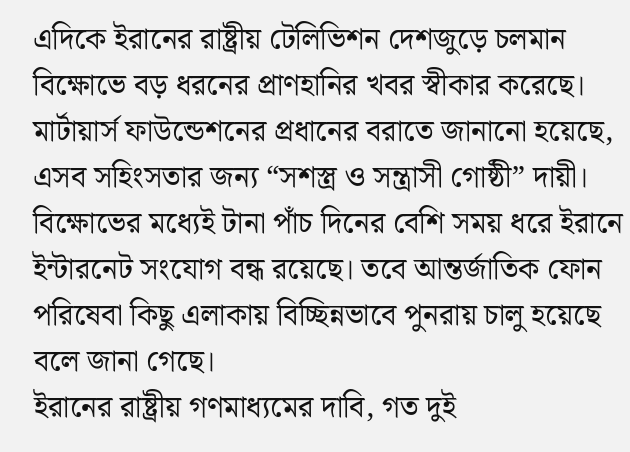এদিকে ইরানের রাষ্ট্রীয় টেলিভিশন দেশজুড়ে চলমান বিক্ষোভে বড় ধরনের প্রাণহানির খবর স্বীকার করেছে। মার্টায়ার্স ফাউন্ডেশনের প্রধানের বরাতে জানানো হয়েছে, এসব সহিংসতার জন্য “সশস্ত্র ও সন্ত্রাসী গোষ্ঠী” দায়ী।
বিক্ষোভের মধ্যেই টানা পাঁচ দিনের বেশি সময় ধরে ইরানে ইন্টারনেট সংযোগ বন্ধ রয়েছে। তবে আন্তর্জাতিক ফোন পরিষেবা কিছু এলাকায় বিচ্ছিন্নভাবে পুনরায় চালু হয়েছে বলে জানা গেছে।
ইরানের রাষ্ট্রীয় গণমাধ্যমের দাবি, গত দুই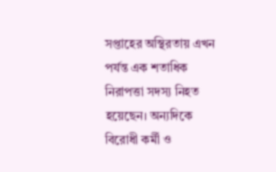সপ্তাহের অস্থিরতায় এখন পর্যন্ত এক শতাধিক নিরাপত্তা সদস্য নিহত হয়েছেন। অন্যদিকে বিরোধী কর্মী ও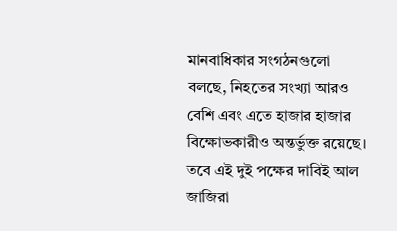মানবাধিকার সংগঠনগুলো বলছে, নিহতের সংখ্যা আরও বেশি এবং এতে হাজার হাজার বিক্ষোভকারীও অন্তর্ভুক্ত রয়েছে। তবে এই দুই পক্ষের দাবিই আল জাজিরা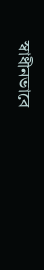স্বাধীনভাবে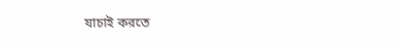যাচাই করতে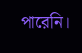পারেনি।